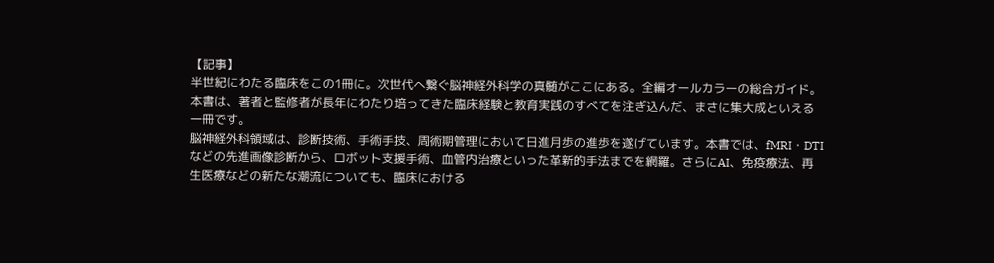【記事】
半世紀にわたる臨床をこの1冊に。次世代へ繋ぐ脳神経外科学の真髄がここにある。全編オールカラーの総合ガイド。
本書は、著者と監修者が長年にわたり培ってきた臨床経験と教育実践のすべてを注ぎ込んだ、まさに集大成といえる一冊です。
脳神経外科領域は、診断技術、手術手技、周術期管理において日進月歩の進歩を遂げています。本書では、fMRI・DTIなどの先進画像診断から、ロボット支援手術、血管内治療といった革新的手法までを網羅。さらにAI、免疫療法、再生医療などの新たな潮流についても、臨床における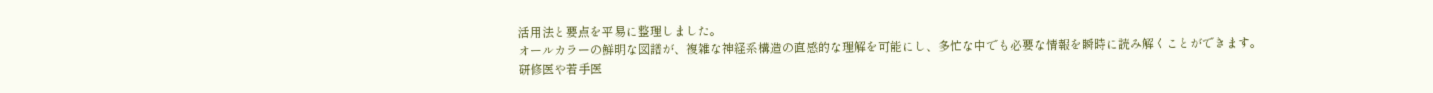活用法と要点を平易に整理しました。
オールカラーの鮮明な図譜が、複雑な神経系構造の直感的な理解を可能にし、多忙な中でも必要な情報を瞬時に読み解くことができます。
研修医や若手医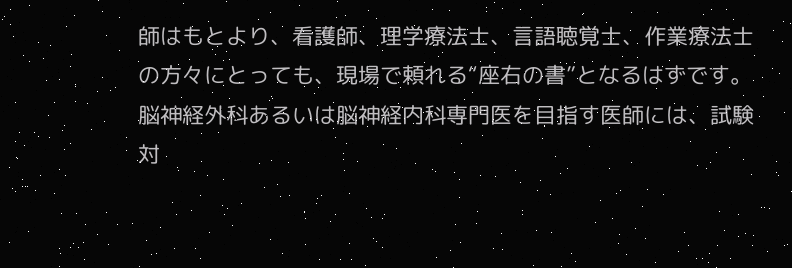師はもとより、看護師、理学療法士、言語聴覚士、作業療法士の方々にとっても、現場で頼れる“座右の書”となるはずです。脳神経外科あるいは脳神経内科専門医を目指す医師には、試験対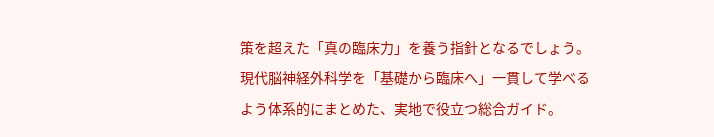策を超えた「真の臨床力」を養う指針となるでしょう。
現代脳神経外科学を「基礎から臨床へ」一貫して学べるよう体系的にまとめた、実地で役立つ総合ガイド。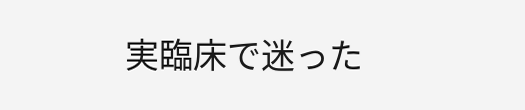実臨床で迷った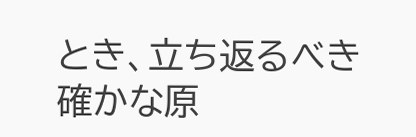とき、立ち返るべき確かな原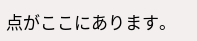点がここにあります。